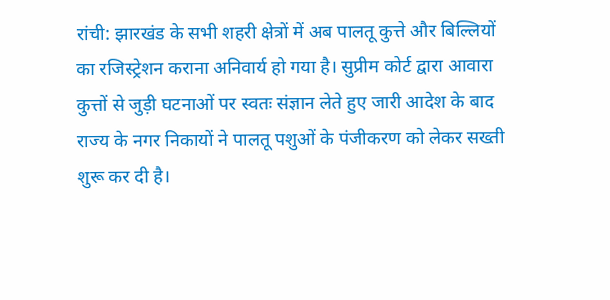रांची: झारखंड के सभी शहरी क्षेत्रों में अब पालतू कुत्ते और बिल्लियों का रजिस्ट्रेशन कराना अनिवार्य हो गया है। सुप्रीम कोर्ट द्वारा आवारा कुत्तों से जुड़ी घटनाओं पर स्वतः संज्ञान लेते हुए जारी आदेश के बाद राज्य के नगर निकायों ने पालतू पशुओं के पंजीकरण को लेकर सख्ती शुरू कर दी है।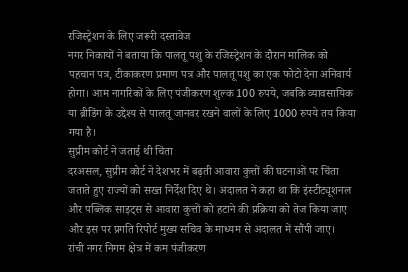रजिस्ट्रेशन के लिए जरूरी दस्तावेज
नगर निकायों ने बताया कि पालतू पशु के रजिस्ट्रेशन के दौरान मालिक को पहचान पत्र, टीकाकरण प्रमाण पत्र और पालतू पशु का एक फोटो देना अनिवार्य होगा। आम नागरिकों के लिए पंजीकरण शुल्क 100 रुपये, जबकि व्यावसायिक या ब्रीडिंग के उद्देश्य से पालतू जानवर रखने वालों के लिए 1000 रुपये तय किया गया है।
सुप्रीम कोर्ट ने जताई थी चिंता
दरअसल, सुप्रीम कोर्ट ने देशभर में बढ़ती आवारा कुत्तों की घटनाओं पर चिंता जताते हुए राज्यों को सख्त निर्देश दिए थे। अदालत ने कहा था कि इंस्टीट्यूशनल और पब्लिक साइट्स से आवारा कुत्तों को हटाने की प्रक्रिया को तेज किया जाए और इस पर प्रगति रिपोर्ट मुख्य सचिव के माध्यम से अदालत में सौंपी जाए।
रांची नगर निगम क्षेत्र में कम पंजीकरण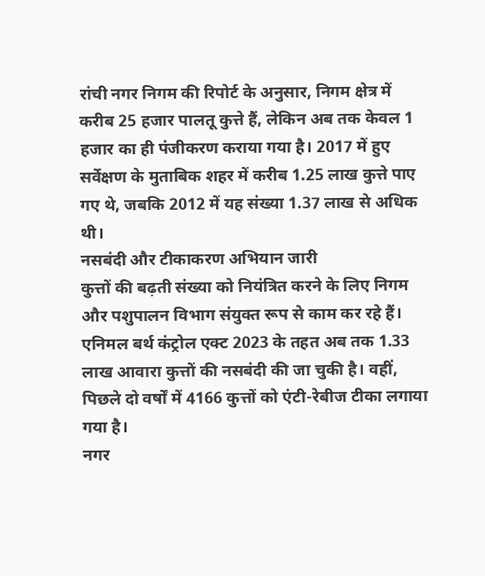रांची नगर निगम की रिपोर्ट के अनुसार, निगम क्षेत्र में करीब 25 हजार पालतू कुत्ते हैं, लेकिन अब तक केवल 1 हजार का ही पंजीकरण कराया गया है। 2017 में हुए सर्वेक्षण के मुताबिक शहर में करीब 1.25 लाख कुत्ते पाए गए थे, जबकि 2012 में यह संख्या 1.37 लाख से अधिक थी।
नसबंदी और टीकाकरण अभियान जारी
कुत्तों की बढ़ती संख्या को नियंत्रित करने के लिए निगम और पशुपालन विभाग संयुक्त रूप से काम कर रहे हैं। एनिमल बर्थ कंट्रोल एक्ट 2023 के तहत अब तक 1.33 लाख आवारा कुत्तों की नसबंदी की जा चुकी है। वहीं, पिछले दो वर्षों में 4166 कुत्तों को एंटी-रेबीज टीका लगाया गया है।
नगर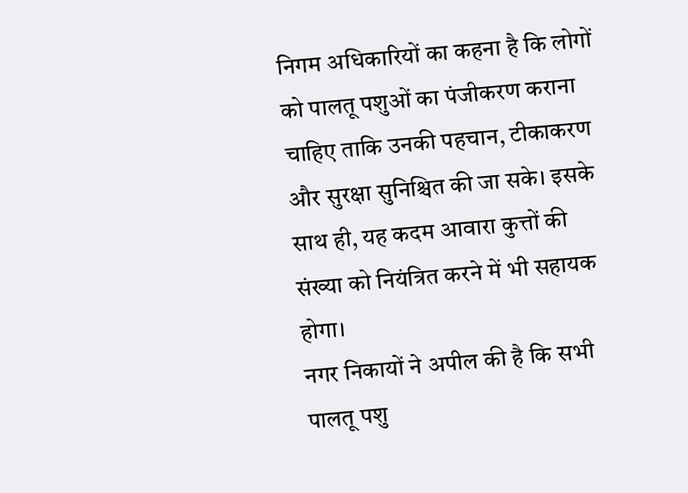निगम अधिकारियों का कहना है कि लोगों को पालतू पशुओं का पंजीकरण कराना चाहिए ताकि उनकी पहचान, टीकाकरण और सुरक्षा सुनिश्चित की जा सके। इसके साथ ही, यह कदम आवारा कुत्तों की संख्या को नियंत्रित करने में भी सहायक होगा।
नगर निकायों ने अपील की है कि सभी पालतू पशु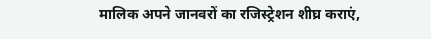मालिक अपने जानवरों का रजिस्ट्रेशन शीघ्र कराएं,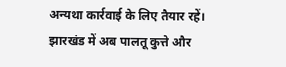अन्यथा कार्रवाई के लिए तैयार रहें।
झारखंड में अब पालतू कुत्ते और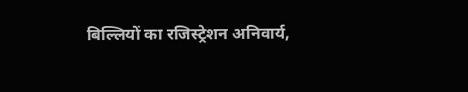बिल्लियों का रजिस्ट्रेशन अनिवार्य,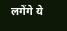लगेंगे ये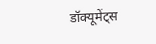डॉक्यूमेंट्स